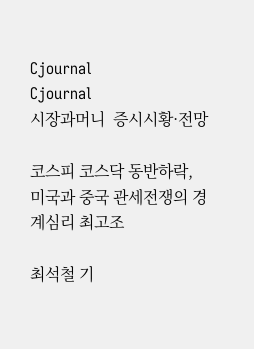Cjournal
Cjournal
시장과머니  증시시황·전망

코스피 코스닥 동반하락, 미국과 중국 관세전쟁의 경계심리 최고조

최석철 기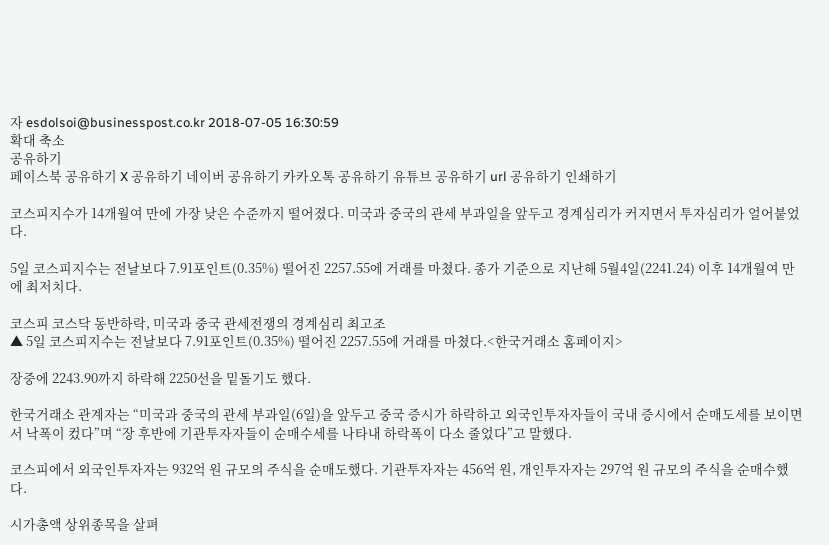자 esdolsoi@businesspost.co.kr 2018-07-05 16:30:59
확대 축소
공유하기
페이스북 공유하기 X 공유하기 네이버 공유하기 카카오톡 공유하기 유튜브 공유하기 url 공유하기 인쇄하기

코스피지수가 14개월여 만에 가장 낮은 수준까지 떨어졌다. 미국과 중국의 관세 부과일을 앞두고 경계심리가 커지면서 투자심리가 얼어붙었다.

5일 코스피지수는 전날보다 7.91포인트(0.35%) 떨어진 2257.55에 거래를 마쳤다. 종가 기준으로 지난해 5월4일(2241.24) 이후 14개월여 만에 최저치다.

코스피 코스닥 동반하락, 미국과 중국 관세전쟁의 경계심리 최고조
▲ 5일 코스피지수는 전날보다 7.91포인트(0.35%) 떨어진 2257.55에 거래를 마쳤다.<한국거래소 홈페이지>

장중에 2243.90까지 하락해 2250선을 밑돌기도 했다.

한국거래소 관계자는 “미국과 중국의 관세 부과일(6일)을 앞두고 중국 증시가 하락하고 외국인투자자들이 국내 증시에서 순매도세를 보이면서 낙폭이 컸다”며 “장 후반에 기관투자자들이 순매수세를 나타내 하락폭이 다소 줄었다”고 말했다.

코스피에서 외국인투자자는 932억 원 규모의 주식을 순매도했다. 기관투자자는 456억 원, 개인투자자는 297억 원 규모의 주식을 순매수했다.

시가총액 상위종목을 살펴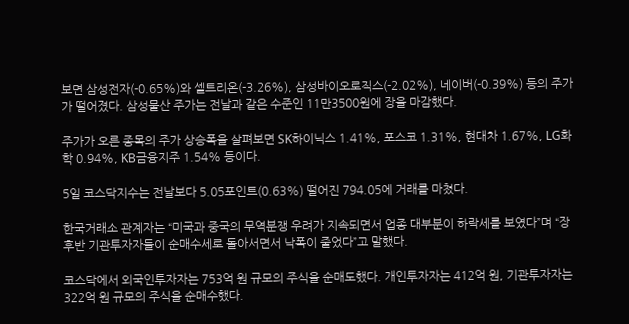보면 삼성전자(-0.65%)와 셀트리온(-3.26%), 삼성바이오로직스(-2.02%), 네이버(-0.39%) 등의 주가가 떨어졌다. 삼성물산 주가는 전날과 같은 수준인 11만3500원에 장을 마감했다.

주가가 오른 종목의 주가 상승폭을 살펴보면 SK하이닉스 1.41%, 포스코 1.31%, 현대차 1.67%, LG화학 0.94%, KB금융지주 1.54% 등이다.

5일 코스닥지수는 전날보다 5.05포인트(0.63%) 떨어진 794.05에 거래를 마쳤다.

한국거래소 관계자는 “미국과 중국의 무역분쟁 우려가 지속되면서 업종 대부분이 하락세를 보였다”며 “장 후반 기관투자자들이 순매수세로 돌아서면서 낙폭이 줄었다”고 말했다.

코스닥에서 외국인투자자는 753억 원 규모의 주식을 순매도했다. 개인투자자는 412억 원, 기관투자자는 322억 원 규모의 주식을 순매수했다.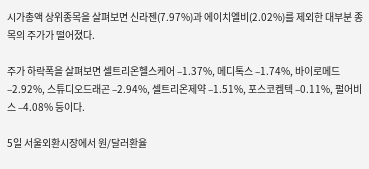시가총액 상위종목을 살펴보면 신라젠(7.97%)과 에이치엘비(2.02%)를 제외한 대부분 종목의 주가가 떨어졌다.

주가 하락폭을 살펴보면 셀트리온헬스케어 –1.37%, 메디톡스 –1.74%, 바이로메드 –2.92%, 스튜디오드래곤 –2.94%, 셀트리온제약 –1.51%, 포스코켐텍 –0.11%, 펄어비스 –4.08% 등이다.

5일 서울외환시장에서 원/달러환율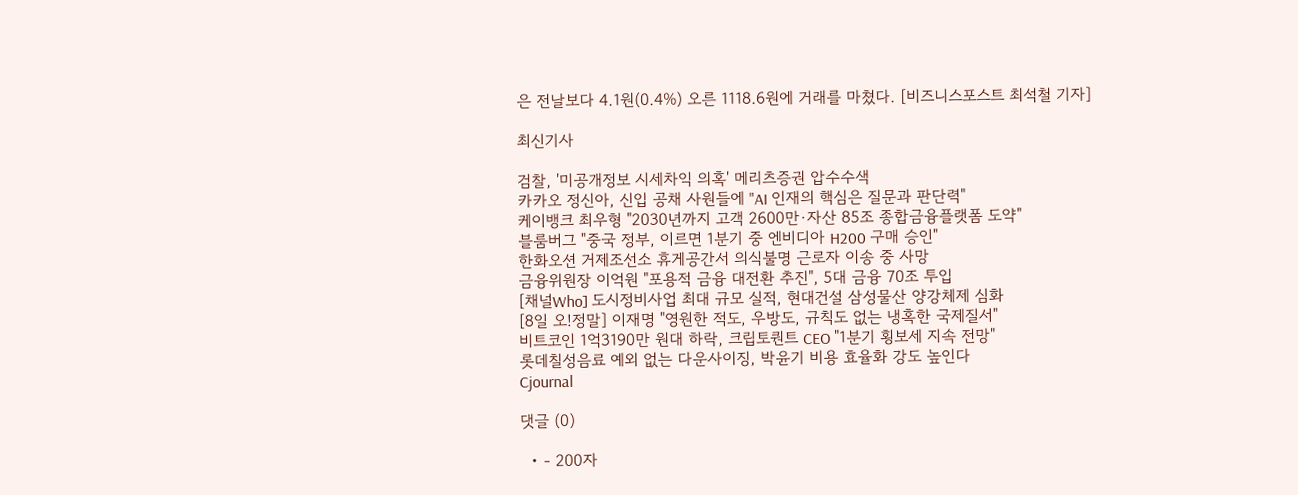은 전날보다 4.1원(0.4%) 오른 1118.6원에 거래를 마쳤다. [비즈니스포스트 최석철 기자]

최신기사

검찰, '미공개정보 시세차익 의혹' 메리츠증권 압수수색
카카오 정신아, 신입 공채 사원들에 "AI 인재의 핵심은 질문과 판단력"
케이뱅크 최우형 "2030년까지 고객 2600만·자산 85조 종합금융플랫폼 도약"
블룸버그 "중국 정부, 이르면 1분기 중 엔비디아 H200 구매 승인"
한화오션 거제조선소 휴게공간서 의식불명 근로자 이송 중 사망
금융위원장 이억원 "포용적 금융 대전환 추진", 5대 금융 70조 투입
[채널Who] 도시정비사업 최대 규모 실적, 현대건설 삼성물산 양강체제 심화
[8일 오!정말] 이재명 "영원한 적도, 우방도, 규칙도 없는 냉혹한 국제질서"
비트코인 1억3190만 원대 하락, 크립토퀀트 CEO "1분기 횡보세 지속 전망"
롯데칠성음료 예외 없는 다운사이징, 박윤기 비용 효율화 강도 높인다
Cjournal

댓글 (0)

  • - 200자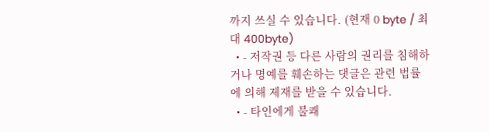까지 쓰실 수 있습니다. (현재 0 byte / 최대 400byte)
  • - 저작권 등 다른 사람의 권리를 침해하거나 명예를 훼손하는 댓글은 관련 법률에 의해 제재를 받을 수 있습니다.
  • - 타인에게 불쾌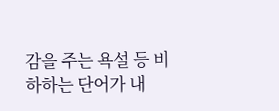감을 주는 욕설 등 비하하는 단어가 내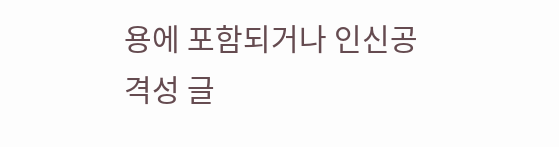용에 포함되거나 인신공격성 글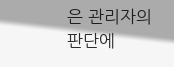은 관리자의 판단에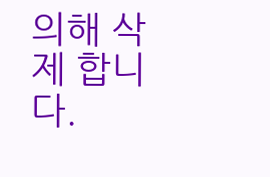의해 삭제 합니다.